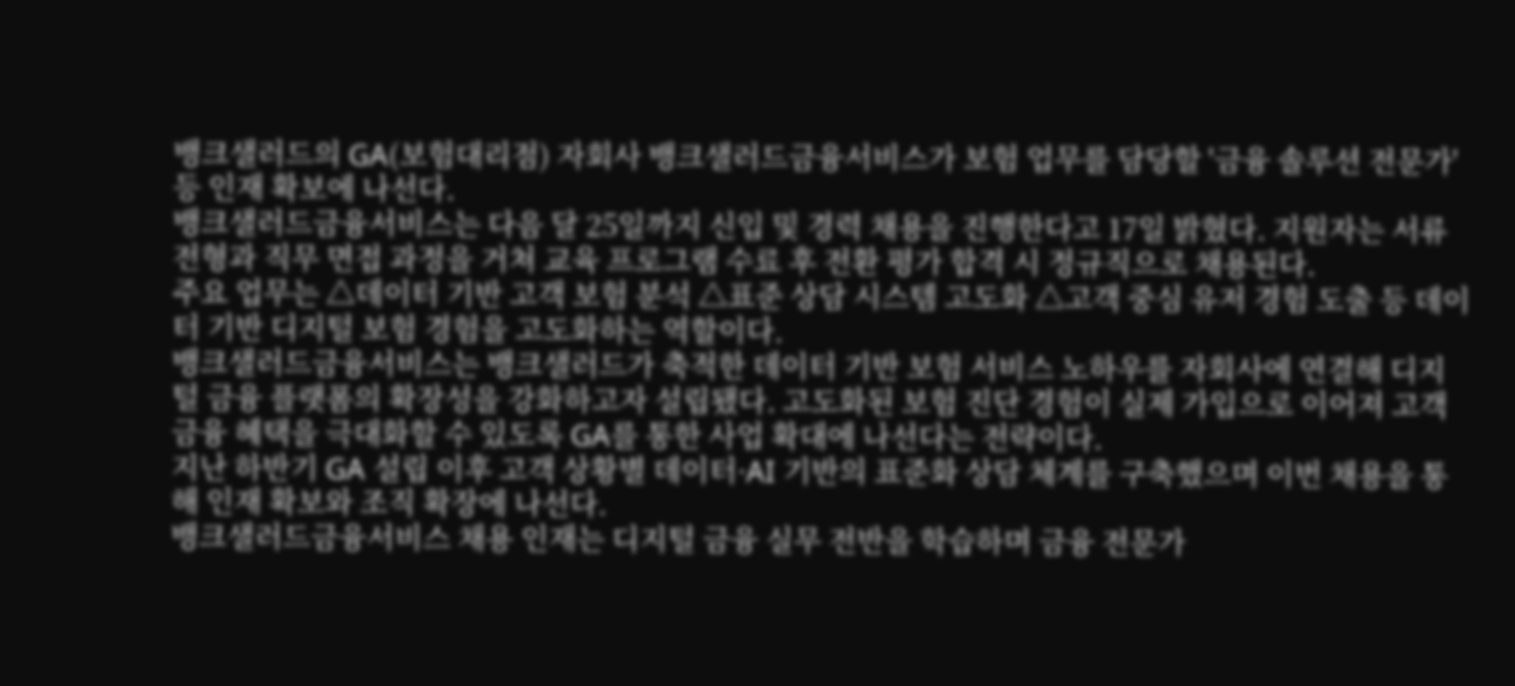뱅크샐러드의 GA(보험대리점) 자회사 뱅크샐러드금융서비스가 보험 업무를 담당할 '금융 솔루션 전문가' 등 인재 확보에 나선다.
뱅크샐러드금융서비스는 다음 달 25일까지 신입 및 경력 채용을 진행한다고 17일 밝혔다. 지원자는 서류 전형과 직무 면접 과정을 거쳐 교육 프로그램 수료 후 전환 평가 합격 시 정규직으로 채용된다.
주요 업무는 △데이터 기반 고객 보험 분석 △표준 상담 시스템 고도화 △고객 중심 유저 경험 도출 등 데이터 기반 디지털 보험 경험을 고도화하는 역할이다.
뱅크샐러드금융서비스는 뱅크샐러드가 축적한 데이터 기반 보험 서비스 노하우를 자회사에 연결해 디지털 금융 플랫폼의 확장성을 강화하고자 설립됐다. 고도화된 보험 진단 경험이 실제 가입으로 이어져 고객 금융 혜택을 극대화할 수 있도록 GA를 통한 사업 확대에 나선다는 전략이다.
지난 하반기 GA 설립 이후 고객 상황별 데이터·AI 기반의 표준화 상담 체계를 구축했으며 이번 채용을 통해 인재 확보와 조직 확장에 나선다.
뱅크샐러드금융서비스 채용 인재는 디지털 금융 실무 전반을 학습하며 금융 전문가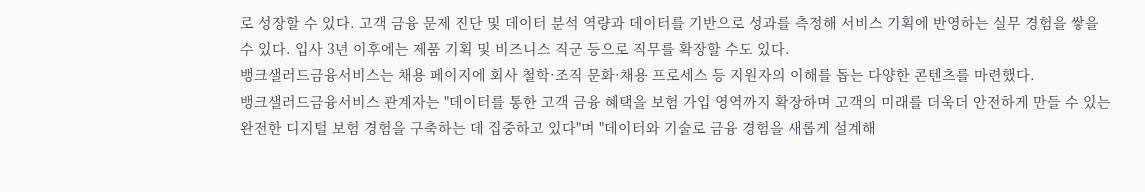로 성장할 수 있다. 고객 금융 문제 진단 및 데이터 분석 역량과 데이터를 기반으로 성과를 측정해 서비스 기획에 반영하는 실무 경험을 쌓을 수 있다. 입사 3년 이후에는 제품 기획 및 비즈니스 직군 등으로 직무를 확장할 수도 있다.
뱅크샐러드금융서비스는 채용 페이지에 회사 철학·조직 문화·채용 프로세스 등 지원자의 이해를 돕는 다양한 콘텐츠를 마련했다.
뱅크샐러드금융서비스 관계자는 "데이터를 통한 고객 금융 혜택을 보험 가입 영역까지 확장하며 고객의 미래를 더욱더 안전하게 만들 수 있는 완전한 디지털 보험 경험을 구축하는 데 집중하고 있다"며 "데이터와 기술로 금융 경험을 새롭게 설계해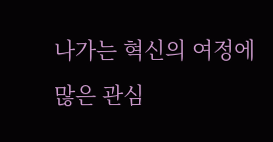나가는 혁신의 여정에 많은 관심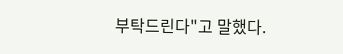부탁드린다"고 말했다.